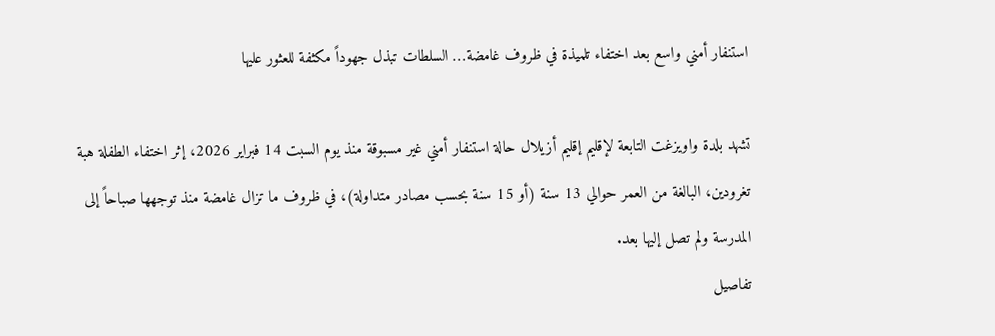استنفار أمني واسع بعد اختفاء تلميذة في ظروف غامضة… السلطات تبذل جهوداً مكثفة للعثور عليها

تشهد بلدة واويزغت التابعة لإقليم إقليم أزيلال حالة استنفار أمني غير مسبوقة منذ يوم السبت 14 فبراير 2026، إثر اختفاء الطفلة هبة تغرودين، البالغة من العمر حوالي 13 سنة (أو 15 سنة بحسب مصادر متداولة)، في ظروف ما تزال غامضة منذ توجهها صباحاً إلى المدرسة ولم تصل إليها بعد.
تفاصيل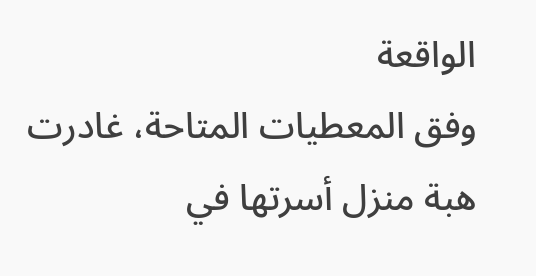الواقعة
وفق المعطيات المتاحة، غادرت هبة منزل أسرتها في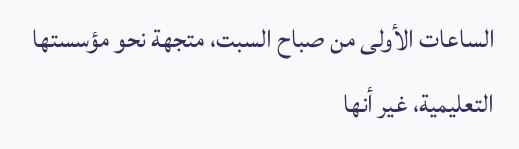الساعات الأولى من صباح السبت، متجهة نحو مؤسستها التعليمية، غير أنها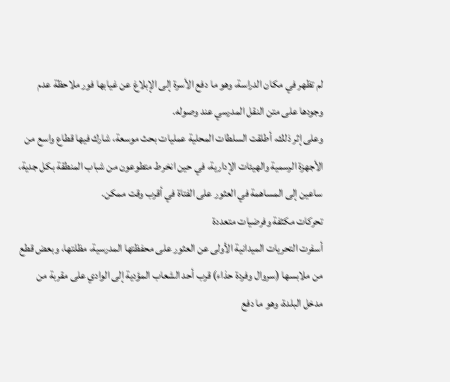لم تظهر في مكان الدراسة، وهو ما دفع الأسرة إلى الإبلاغ عن غيابها فور ملاحظة عدم وجودها على متن النقل المدرسي عند وصوله.
وعلى إثر ذلك، أطلقت السلطات المحلية عمليات بحث موسعة، شارك فيها قطاع واسع من الأجهزة الرسمية والهيئات الإدارية، في حين انخرط متطوعون من شباب المنطقة بكل جدية، ساعين إلى المساهمة في العثور على الفتاة في أقرب وقت ممكن.
تحركات مكثفة وفرضيات متعددة
أسفرت التحريات الميدانية الأولى عن العثور على محفظتها المدرسية، مظلتها، وبعض قطع من ملابسها (سروال وفردة حذاء) قرب أحد الشعاب المؤدية إلى الوادي على مقربة من مدخل البلدة، وهو ما دفع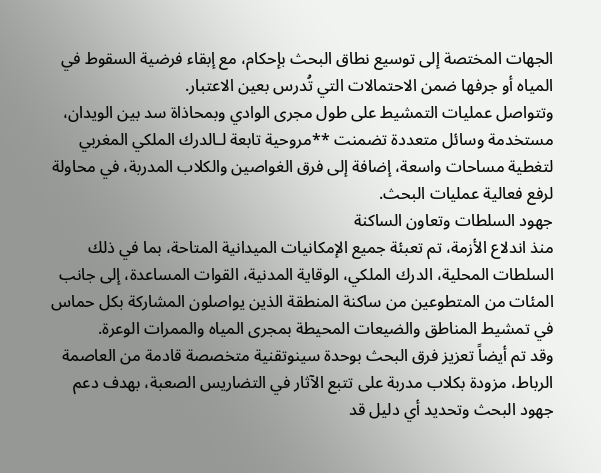الجهات المختصة إلى توسيع نطاق البحث بإحكام، مع إبقاء فرضية السقوط في المياه أو جرفها ضمن الاحتمالات التي تُدرس بعين الاعتبار.
وتتواصل عمليات التمشيط على طول مجرى الوادي وبمحاذاة سد بين الويدان، مستخدمة وسائل متعددة تضمنت **مروحية تابعة لـالدرك الملكي المغربي لتغطية مساحات واسعة، إضافة إلى فرق الغواصين والكلاب المدربة، في محاولة لرفع فعالية عمليات البحث.
جهود السلطات وتعاون الساكنة
منذ اندلاع الأزمة، تم تعبئة جميع الإمكانيات الميدانية المتاحة، بما في ذلك السلطات المحلية، الدرك الملكي، الوقاية المدنية، القوات المساعدة، إلى جانب المئات من المتطوعين من ساكنة المنطقة الذين يواصلون المشاركة بكل حماس في تمشيط المناطق والضيعات المحيطة بمجرى المياه والممرات الوعرة.
وقد تم أيضاً تعزيز فرق البحث بوحدة سينوتقنية متخصصة قادمة من العاصمة الرباط، مزودة بكلاب مدربة على تتبع الآثار في التضاريس الصعبة، بهدف دعم جهود البحث وتحديد أي دليل قد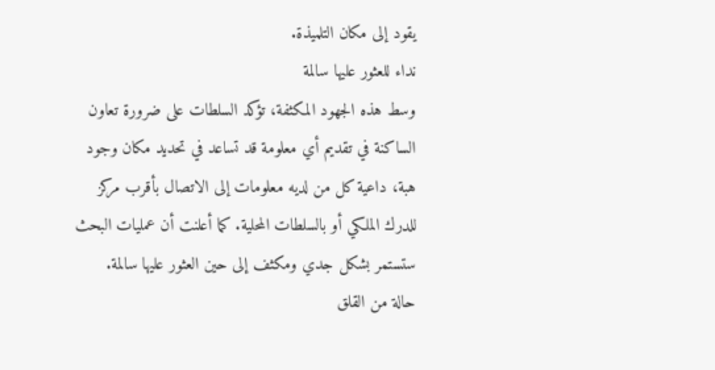يقود إلى مكان التلميذة.
نداء للعثور عليها سالمة
وسط هذه الجهود المكثفة، تؤكد السلطات على ضرورة تعاون الساكنة في تقديم أي معلومة قد تساعد في تحديد مكان وجود هبة، داعية كل من لديه معلومات إلى الاتصال بأقرب مركز للدرك الملكي أو بالسلطات المحلية. كما أعلنت أن عمليات البحث ستستمر بشكل جدي ومكثف إلى حين العثور عليها سالمة.
حالة من القلق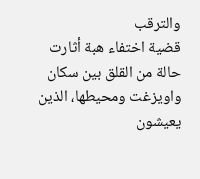والترقب
قضية اختفاء هبة أثارت حالة من القلق بين سكان واويزغت ومحيطها، الذين يعيشون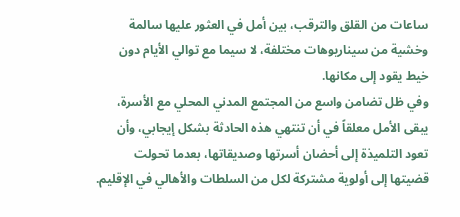ساعات من القلق والترقب، بين أمل في العثور عليها سالمة وخشية من سيناريوهات مختلفة، لا سيما مع توالي الأيام دون خيط يقود إلى مكانها.
وفي ظل تضامن واسع من المجتمع المدني المحلي مع الأسرة، يبقى الأمل معلقاً في أن تنتهي هذه الحادثة بشكل إيجابي، وأن تعود التلميذة إلى أحضان أسرتها وصديقاتها، بعدما تحولت قضيتها إلى أولوية مشتركة لكل من السلطات والأهالي في الإقليم.